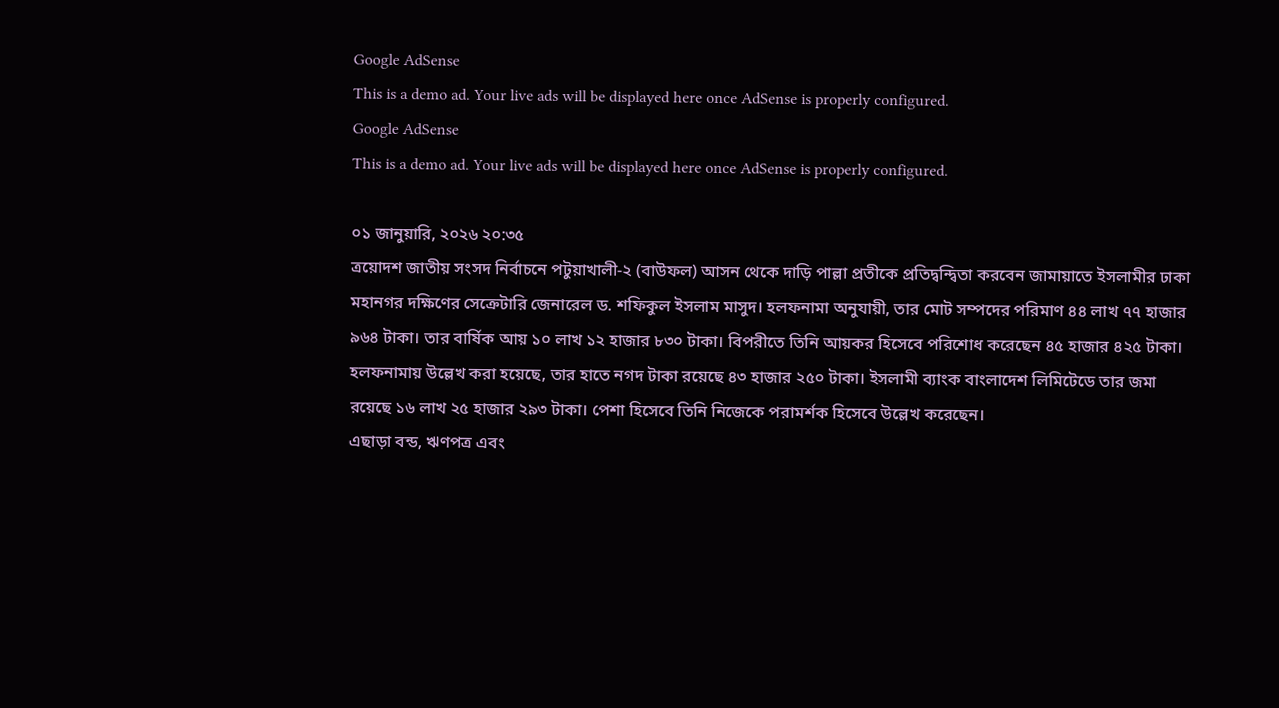Google AdSense
This is a demo ad. Your live ads will be displayed here once AdSense is properly configured.
Google AdSense
This is a demo ad. Your live ads will be displayed here once AdSense is properly configured.

০১ জানুয়ারি, ২০২৬ ২০:৩৫
ত্রয়োদশ জাতীয় সংসদ নির্বাচনে পটুয়াখালী-২ (বাউফল) আসন থেকে দাড়ি পাল্লা প্রতীকে প্রতিদ্বন্দ্বিতা করবেন জামায়াতে ইসলামীর ঢাকা মহানগর দক্ষিণের সেক্রেটারি জেনারেল ড. শফিকুল ইসলাম মাসুদ। হলফনামা অনুযায়ী, তার মোট সম্পদের পরিমাণ ৪৪ লাখ ৭৭ হাজার ৯৬৪ টাকা। তার বার্ষিক আয় ১০ লাখ ১২ হাজার ৮৩০ টাকা। বিপরীতে তিনি আয়কর হিসেবে পরিশোধ করেছেন ৪৫ হাজার ৪২৫ টাকা।
হলফনামায় উল্লেখ করা হয়েছে, তার হাতে নগদ টাকা রয়েছে ৪৩ হাজার ২৫০ টাকা। ইসলামী ব্যাংক বাংলাদেশ লিমিটেডে তার জমা রয়েছে ১৬ লাখ ২৫ হাজার ২৯৩ টাকা। পেশা হিসেবে তিনি নিজেকে পরামর্শক হিসেবে উল্লেখ করেছেন।
এছাড়া বন্ড, ঋণপত্র এবং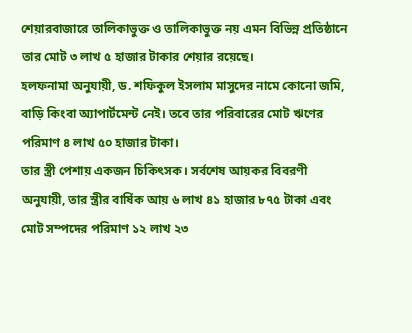শেয়ারবাজারে তালিকাভুক্ত ও তালিকাভুক্ত নয় এমন বিভিন্ন প্রতিষ্ঠানে তার মোট ৩ লাখ ৫ হাজার টাকার শেয়ার রয়েছে।
হলফনামা অনুযায়ী, ড. শফিকুল ইসলাম মাসুদের নামে কোনো জমি, বাড়ি কিংবা অ্যাপার্টমেন্ট নেই। তবে তার পরিবারের মোট ঋণের পরিমাণ ৪ লাখ ৫০ হাজার টাকা।
তার স্ত্রী পেশায় একজন চিকিৎসক। সর্বশেষ আয়কর বিবরণী অনুযায়ী, তার স্ত্রীর বার্ষিক আয় ৬ লাখ ৪১ হাজার ৮৭৫ টাকা এবং মোট সম্পদের পরিমাণ ১২ লাখ ২৩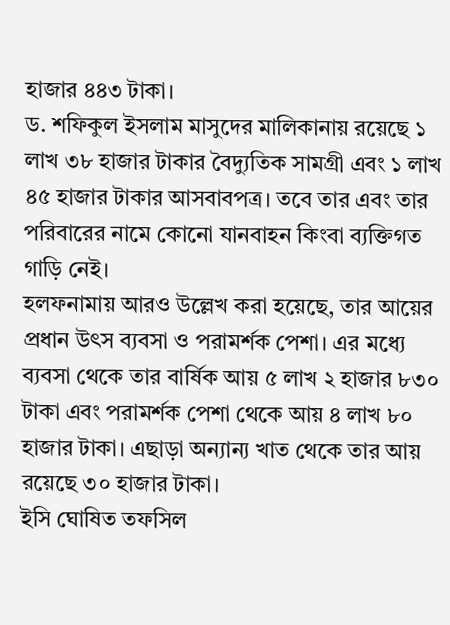হাজার ৪৪৩ টাকা।
ড. শফিকুল ইসলাম মাসুদের মালিকানায় রয়েছে ১ লাখ ৩৮ হাজার টাকার বৈদ্যুতিক সামগ্রী এবং ১ লাখ ৪৫ হাজার টাকার আসবাবপত্র। তবে তার এবং তার পরিবারের নামে কোনো যানবাহন কিংবা ব্যক্তিগত গাড়ি নেই।
হলফনামায় আরও উল্লেখ করা হয়েছে, তার আয়ের প্রধান উৎস ব্যবসা ও পরামর্শক পেশা। এর মধ্যে ব্যবসা থেকে তার বার্ষিক আয় ৫ লাখ ২ হাজার ৮৩০ টাকা এবং পরামর্শক পেশা থেকে আয় ৪ লাখ ৮০ হাজার টাকা। এছাড়া অন্যান্য খাত থেকে তার আয় রয়েছে ৩০ হাজার টাকা।
ইসি ঘোষিত তফসিল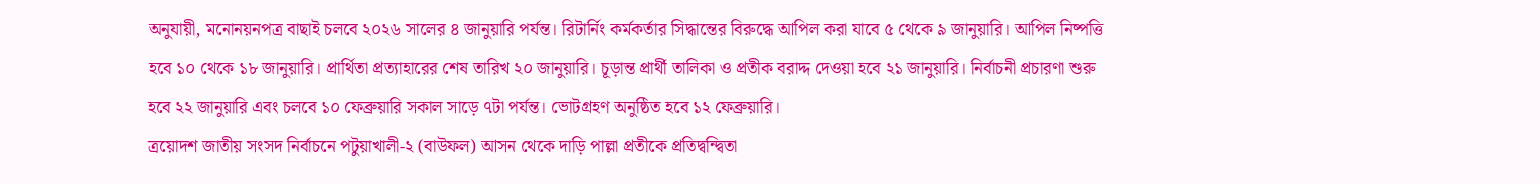অনুযায়ী, মনোনয়নপত্র বাছাই চলবে ২০২৬ সালের ৪ জানুয়ারি পর্যন্ত। রিটার্নিং কর্মকর্তার সিদ্ধান্তের বিরুদ্ধে আপিল করা যাবে ৫ থেকে ৯ জানুয়ারি। আপিল নিষ্পত্তি হবে ১০ থেকে ১৮ জানুয়ারি। প্রার্থিতা প্রত্যাহারের শেষ তারিখ ২০ জানুয়ারি। চূড়ান্ত প্রার্থী তালিকা ও প্রতীক বরাদ্দ দেওয়া হবে ২১ জানুয়ারি। নির্বাচনী প্রচারণা শুরু হবে ২২ জানুয়ারি এবং চলবে ১০ ফেব্রুয়ারি সকাল সাড়ে ৭টা পর্যন্ত। ভোটগ্রহণ অনুষ্ঠিত হবে ১২ ফেব্রুয়ারি।
ত্রয়োদশ জাতীয় সংসদ নির্বাচনে পটুয়াখালী-২ (বাউফল) আসন থেকে দাড়ি পাল্লা প্রতীকে প্রতিদ্বন্দ্বিতা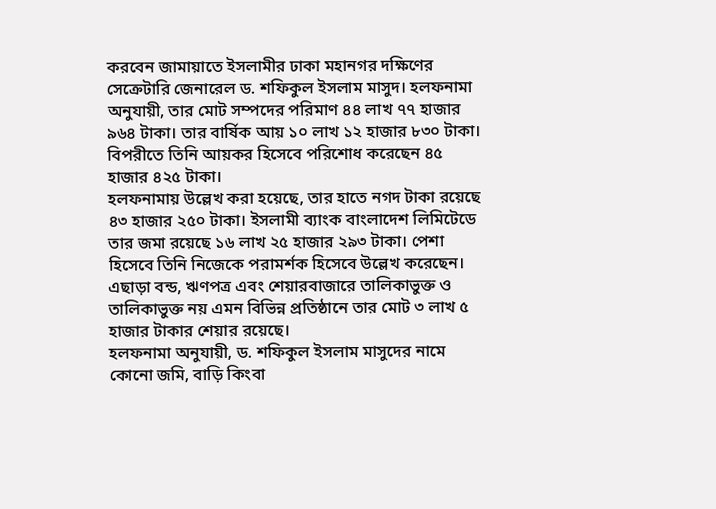করবেন জামায়াতে ইসলামীর ঢাকা মহানগর দক্ষিণের সেক্রেটারি জেনারেল ড. শফিকুল ইসলাম মাসুদ। হলফনামা অনুযায়ী, তার মোট সম্পদের পরিমাণ ৪৪ লাখ ৭৭ হাজার ৯৬৪ টাকা। তার বার্ষিক আয় ১০ লাখ ১২ হাজার ৮৩০ টাকা। বিপরীতে তিনি আয়কর হিসেবে পরিশোধ করেছেন ৪৫ হাজার ৪২৫ টাকা।
হলফনামায় উল্লেখ করা হয়েছে, তার হাতে নগদ টাকা রয়েছে ৪৩ হাজার ২৫০ টাকা। ইসলামী ব্যাংক বাংলাদেশ লিমিটেডে তার জমা রয়েছে ১৬ লাখ ২৫ হাজার ২৯৩ টাকা। পেশা হিসেবে তিনি নিজেকে পরামর্শক হিসেবে উল্লেখ করেছেন।
এছাড়া বন্ড, ঋণপত্র এবং শেয়ারবাজারে তালিকাভুক্ত ও তালিকাভুক্ত নয় এমন বিভিন্ন প্রতিষ্ঠানে তার মোট ৩ লাখ ৫ হাজার টাকার শেয়ার রয়েছে।
হলফনামা অনুযায়ী, ড. শফিকুল ইসলাম মাসুদের নামে কোনো জমি, বাড়ি কিংবা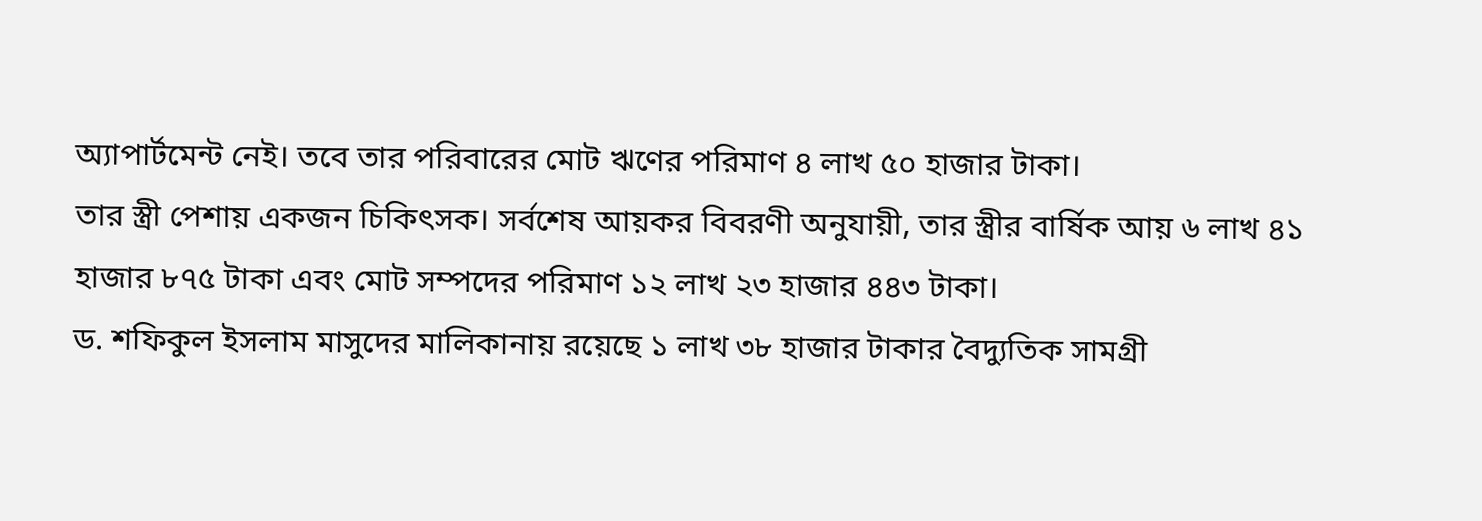অ্যাপার্টমেন্ট নেই। তবে তার পরিবারের মোট ঋণের পরিমাণ ৪ লাখ ৫০ হাজার টাকা।
তার স্ত্রী পেশায় একজন চিকিৎসক। সর্বশেষ আয়কর বিবরণী অনুযায়ী, তার স্ত্রীর বার্ষিক আয় ৬ লাখ ৪১ হাজার ৮৭৫ টাকা এবং মোট সম্পদের পরিমাণ ১২ লাখ ২৩ হাজার ৪৪৩ টাকা।
ড. শফিকুল ইসলাম মাসুদের মালিকানায় রয়েছে ১ লাখ ৩৮ হাজার টাকার বৈদ্যুতিক সামগ্রী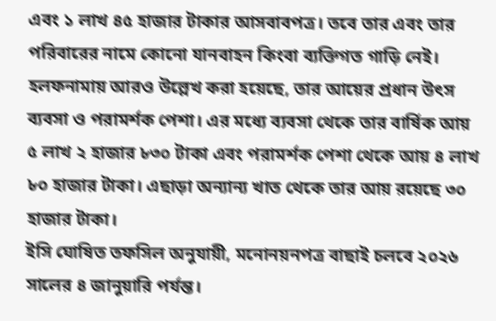এবং ১ লাখ ৪৫ হাজার টাকার আসবাবপত্র। তবে তার এবং তার পরিবারের নামে কোনো যানবাহন কিংবা ব্যক্তিগত গাড়ি নেই।
হলফনামায় আরও উল্লেখ করা হয়েছে, তার আয়ের প্রধান উৎস ব্যবসা ও পরামর্শক পেশা। এর মধ্যে ব্যবসা থেকে তার বার্ষিক আয় ৫ লাখ ২ হাজার ৮৩০ টাকা এবং পরামর্শক পেশা থেকে আয় ৪ লাখ ৮০ হাজার টাকা। এছাড়া অন্যান্য খাত থেকে তার আয় রয়েছে ৩০ হাজার টাকা।
ইসি ঘোষিত তফসিল অনুযায়ী, মনোনয়নপত্র বাছাই চলবে ২০২৬ সালের ৪ জানুয়ারি পর্যন্ত।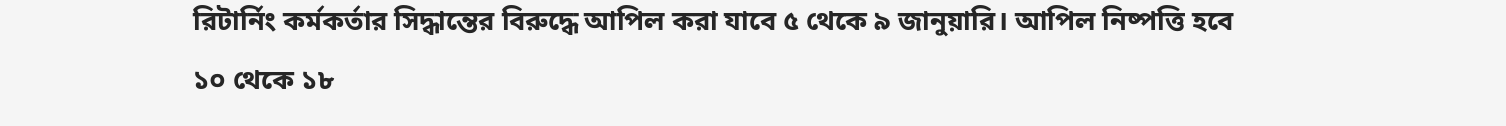রিটার্নিং কর্মকর্তার সিদ্ধান্তের বিরুদ্ধে আপিল করা যাবে ৫ থেকে ৯ জানুয়ারি। আপিল নিষ্পত্তি হবে ১০ থেকে ১৮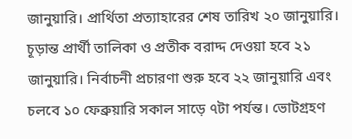জানুয়ারি। প্রার্থিতা প্রত্যাহারের শেষ তারিখ ২০ জানুয়ারি। চূড়ান্ত প্রার্থী তালিকা ও প্রতীক বরাদ্দ দেওয়া হবে ২১ জানুয়ারি। নির্বাচনী প্রচারণা শুরু হবে ২২ জানুয়ারি এবং চলবে ১০ ফেব্রুয়ারি সকাল সাড়ে ৭টা পর্যন্ত। ভোটগ্রহণ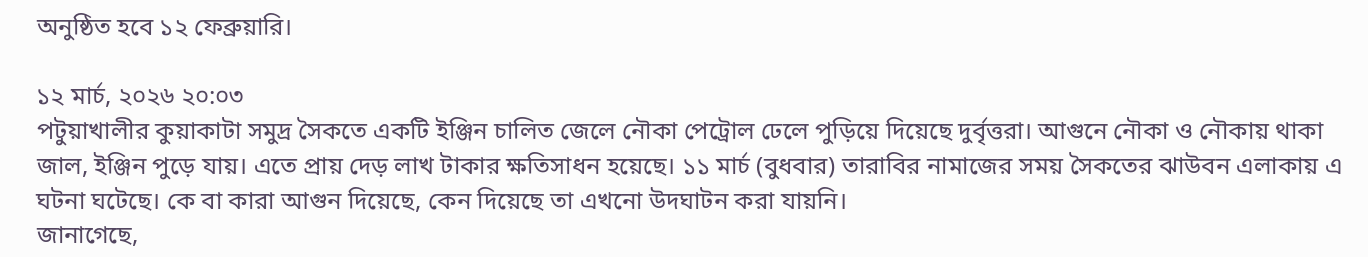অনুষ্ঠিত হবে ১২ ফেব্রুয়ারি।

১২ মার্চ, ২০২৬ ২০:০৩
পটুয়াখালীর কুয়াকাটা সমুদ্র সৈকতে একটি ইঞ্জিন চালিত জেলে নৌকা পেট্রোল ঢেলে পুড়িয়ে দিয়েছে দুর্বৃত্তরা। আগুনে নৌকা ও নৌকায় থাকা জাল, ইঞ্জিন পুড়ে যায়। এতে প্রায় দেড় লাখ টাকার ক্ষতিসাধন হয়েছে। ১১ মার্চ (বুধবার) তারাবির নামাজের সময় সৈকতের ঝাউবন এলাকায় এ ঘটনা ঘটেছে। কে বা কারা আগুন দিয়েছে, কেন দিয়েছে তা এখনো উদঘাটন করা যায়নি।
জানাগেছে,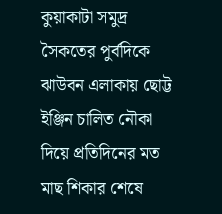কুয়াকাটা সমুদ্র সৈকতের পুর্বদিকে ঝাউবন এলাকায় ছোট্ট ইঞ্জিন চালিত নৌকা দিয়ে প্রতিদিনের মত মাছ শিকার শেষে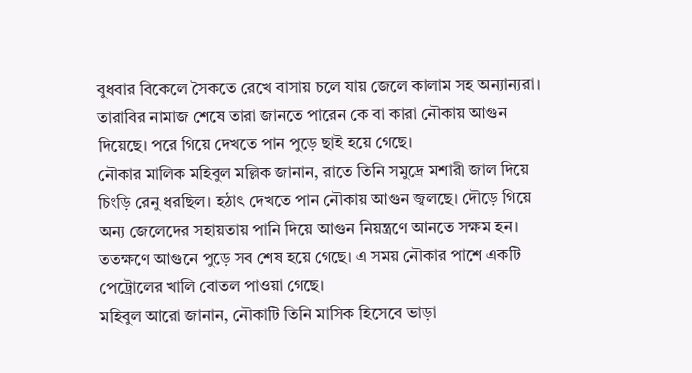বুধবার বিকেলে সৈকতে রেখে বাসায় চলে যায় জেলে কালাম সহ অন্যান্যরা। তারাবির নামাজ শেষে তারা জানতে পারেন কে বা কারা নৌকায় আগুন দিয়েছে। পরে গিয়ে দেখতে পান পুড়ে ছাই হয়ে গেছে।
নৌকার মালিক মহিবুল মল্লিক জানান, রাতে তিনি সমুদ্রে মশারী জাল দিয়ে চিংড়ি রেনু ধরছিল। হঠাৎ দেখতে পান নৌকায় আগুন জ্বলছে। দৌড়ে গিয়ে অন্য জেলেদের সহায়তায় পানি দিয়ে আগুন নিয়ন্ত্রণে আনতে সক্ষম হন। ততক্ষণে আগুনে পুড়ে সব শেষ হয়ে গেছে। এ সময় নৌকার পাশে একটি পেট্রোলের খালি বোতল পাওয়া গেছে।
মহিবুল আরো জানান, নৌকাটি তিনি মাসিক হিসেবে ভাড়া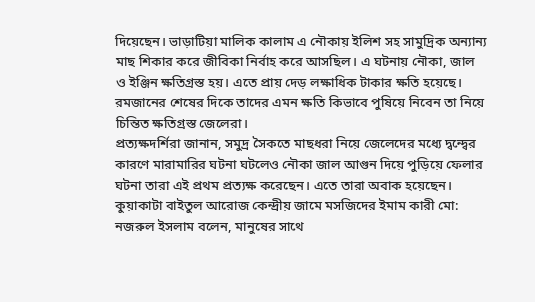দিয়েছেন। ভাড়াটিয়া মালিক কালাম এ নৌকায় ইলিশ সহ সামুদ্রিক অন্যান্য মাছ শিকার করে জীবিকা নির্বাহ করে আসছিল। এ ঘটনায় নৌকা, জাল ও ইঞ্জিন ক্ষতিগ্রস্ত হয়। এতে প্রায় দেড় লক্ষাধিক টাকার ক্ষতি হয়েছে। রমজানের শেষের দিকে তাদের এমন ক্ষতি কিভাবে পুষিয়ে নিবেন তা নিয়ে চিন্তিত ক্ষতিগ্রস্ত জেলেরা।
প্রত্যক্ষদর্শিরা জানান, সমুদ্র সৈকতে মাছধরা নিয়ে জেলেদের মধ্যে দ্বন্দ্বের কারণে মারামারির ঘটনা ঘটলেও নৌকা জাল আগুন দিয়ে পুড়িয়ে ফেলার ঘটনা তারা এই প্রথম প্রত্যক্ষ করেছেন। এতে তারা অবাক হয়েছেন।
কুয়াকাটা বাইতুল আরোজ কেন্দ্রীয় জামে মসজিদের ইমাম কারী মো: নজরুল ইসলাম বলেন, মানুষের সাথে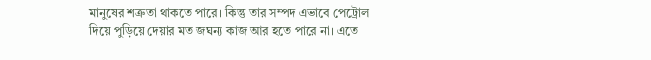মানুষের শত্রুতা থাকতে পারে। কিন্তু তার সম্পদ এভাবে পেট্রোল দিয়ে পুড়িয়ে দেয়ার মত জঘন্য কাজ আর হতে পারে না। এতে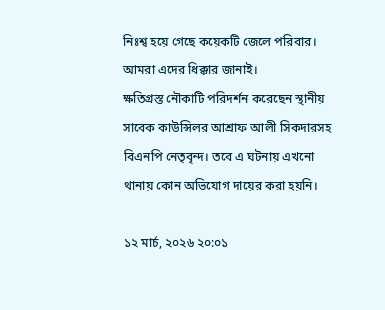নিঃশ্ব হয়ে গেছে কয়েকটি জেলে পরিবার। আমরা এদের ধিক্কার জানাই।
ক্ষতিগ্রস্ত নৌকাটি পরিদর্শন করেছেন স্থানীয় সাবেক কাউন্সিলর আশ্রাফ আলী সিকদারসহ বিএনপি নেতৃবৃন্দ। তবে এ ঘটনায় এখনো থানায় কোন অভিযোগ দায়ের করা হয়নি।

১২ মার্চ, ২০২৬ ২০:০১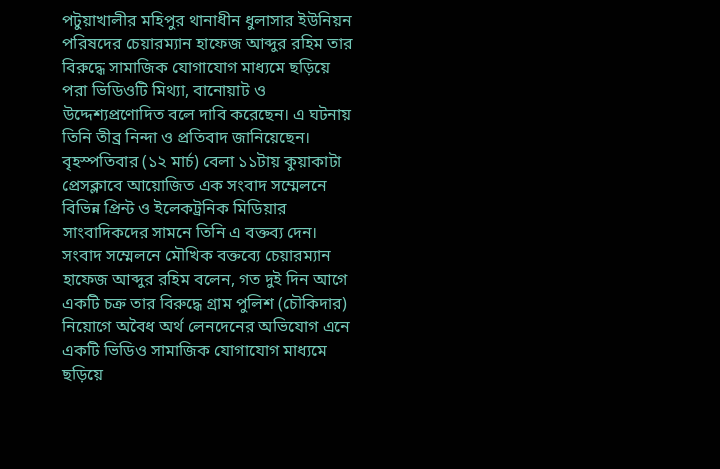পটুয়াখালীর মহিপুর থানাধীন ধুলাসার ইউনিয়ন পরিষদের চেয়ারম্যান হাফেজ আব্দুর রহিম তার বিরুদ্ধে সামাজিক যোগাযোগ মাধ্যমে ছড়িয়ে পরা ভিডিওটি মিথ্যা, বানোয়াট ও উদ্দেশ্যপ্রণোদিত বলে দাবি করেছেন। এ ঘটনায় তিনি তীব্র নিন্দা ও প্রতিবাদ জানিয়েছেন।
বৃহস্পতিবার (১২ মার্চ) বেলা ১১টায় কুয়াকাটা প্রেসক্লাবে আয়োজিত এক সংবাদ সম্মেলনে বিভিন্ন প্রিন্ট ও ইলেকট্রনিক মিডিয়ার সাংবাদিকদের সামনে তিনি এ বক্তব্য দেন।
সংবাদ সম্মেলনে মৌখিক বক্তব্যে চেয়ারম্যান হাফেজ আব্দুর রহিম বলেন, গত দুই দিন আগে একটি চক্র তার বিরুদ্ধে গ্রাম পুলিশ (চৌকিদার) নিয়োগে অবৈধ অর্থ লেনদেনের অভিযোগ এনে একটি ভিডিও সামাজিক যোগাযোগ মাধ্যমে ছড়িয়ে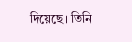দিয়েছে। তিনি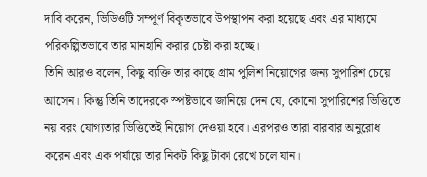দাবি করেন, ভিডিওটি সম্পূর্ণ বিকৃতভাবে উপস্থাপন করা হয়েছে এবং এর মাধ্যমে পরিকল্পিতভাবে তার মানহানি করার চেষ্টা করা হচ্ছে।
তিনি আরও বলেন, কিছু ব্যক্তি তার কাছে গ্রাম পুলিশ নিয়োগের জন্য সুপারিশ চেয়ে আসেন। কিন্তু তিনি তাদেরকে স্পষ্টভাবে জানিয়ে দেন যে, কোনো সুপারিশের ভিত্তিতে নয় বরং যোগ্যতার ভিত্তিতেই নিয়োগ দেওয়া হবে। এরপরও তারা বারবার অনুরোধ করেন এবং এক পর্যায়ে তার নিকট কিছু টাকা রেখে চলে যান।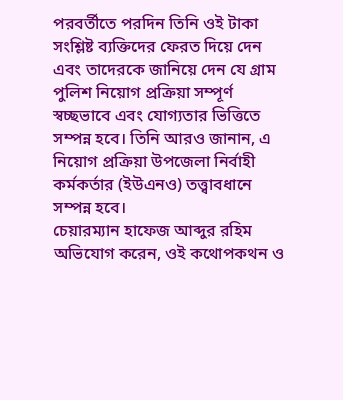পরবর্তীতে পরদিন তিনি ওই টাকা সংশ্লিষ্ট ব্যক্তিদের ফেরত দিয়ে দেন এবং তাদেরকে জানিয়ে দেন যে গ্রাম পুলিশ নিয়োগ প্রক্রিয়া সম্পূর্ণ স্বচ্ছভাবে এবং যোগ্যতার ভিত্তিতে সম্পন্ন হবে। তিনি আরও জানান, এ নিয়োগ প্রক্রিয়া উপজেলা নির্বাহী কর্মকর্তার (ইউএনও) তত্ত্বাবধানে সম্পন্ন হবে।
চেয়ারম্যান হাফেজ আব্দুর রহিম অভিযোগ করেন, ওই কথোপকথন ও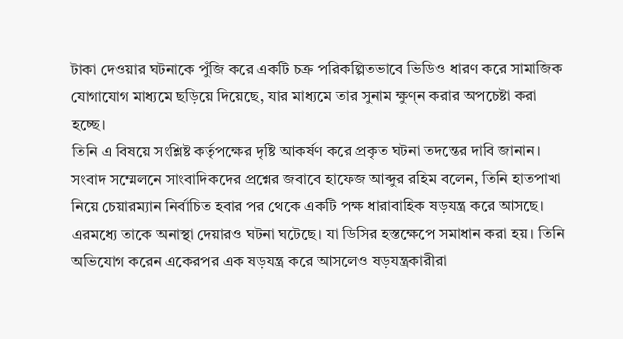টাকা দেওয়ার ঘটনাকে পুঁজি করে একটি চক্র পরিকল্পিতভাবে ভিডিও ধারণ করে সামাজিক যোগাযোগ মাধ্যমে ছড়িয়ে দিয়েছে, যার মাধ্যমে তার সুনাম ক্ষুণ্ন করার অপচেষ্টা করা হচ্ছে।
তিনি এ বিষয়ে সংশ্লিষ্ট কর্তৃপক্ষের দৃষ্টি আকর্ষণ করে প্রকৃত ঘটনা তদন্তের দাবি জানান।
সংবাদ সম্মেলনে সাংবাদিকদের প্রশ্নের জবাবে হাফেজ আব্দুর রহিম বলেন, তিনি হাতপাখা নিয়ে চেয়ারম্যান নির্বাচিত হবার পর থেকে একটি পক্ষ ধারাবাহিক ষড়যন্ত্র করে আসছে। এরমধ্যে তাকে অনাস্থা দেয়ারও ঘটনা ঘটেছে। যা ডিসির হস্তক্ষেপে সমাধান করা হয়। তিনি অভিযোগ করেন একেরপর এক ষড়যন্ত্র করে আসলেও ষড়যন্ত্রকারীরা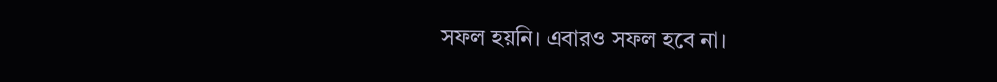সফল হয়নি। এবারও সফল হবে না।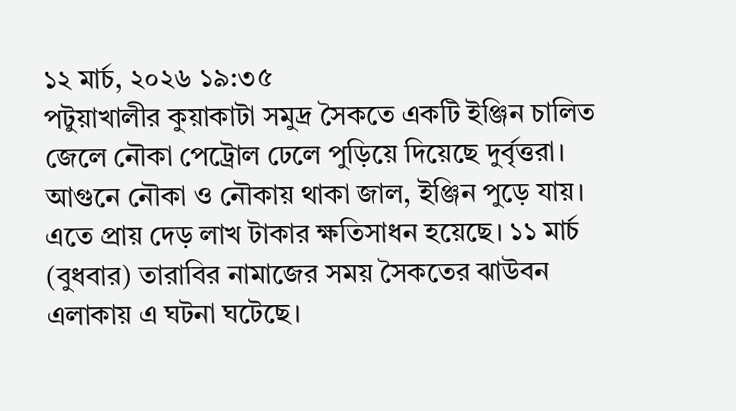১২ মার্চ, ২০২৬ ১৯:৩৫
পটুয়াখালীর কুয়াকাটা সমুদ্র সৈকতে একটি ইঞ্জিন চালিত জেলে নৌকা পেট্রোল ঢেলে পুড়িয়ে দিয়েছে দুর্বৃত্তরা। আগুনে নৌকা ও নৌকায় থাকা জাল, ইঞ্জিন পুড়ে যায়। এতে প্রায় দেড় লাখ টাকার ক্ষতিসাধন হয়েছে। ১১ মার্চ (বুধবার) তারাবির নামাজের সময় সৈকতের ঝাউবন এলাকায় এ ঘটনা ঘটেছে।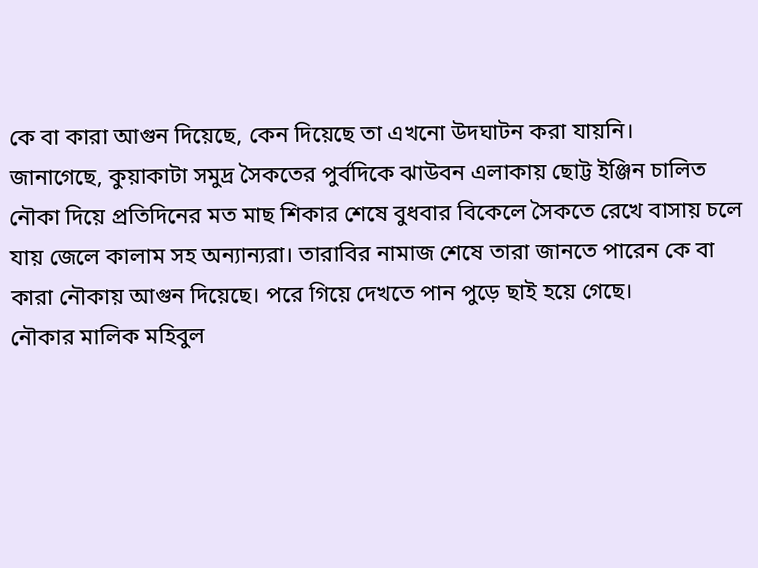কে বা কারা আগুন দিয়েছে, কেন দিয়েছে তা এখনো উদঘাটন করা যায়নি।
জানাগেছে, কুয়াকাটা সমুদ্র সৈকতের পুর্বদিকে ঝাউবন এলাকায় ছোট্ট ইঞ্জিন চালিত নৌকা দিয়ে প্রতিদিনের মত মাছ শিকার শেষে বুধবার বিকেলে সৈকতে রেখে বাসায় চলে যায় জেলে কালাম সহ অন্যান্যরা। তারাবির নামাজ শেষে তারা জানতে পারেন কে বা কারা নৌকায় আগুন দিয়েছে। পরে গিয়ে দেখতে পান পুড়ে ছাই হয়ে গেছে।
নৌকার মালিক মহিবুল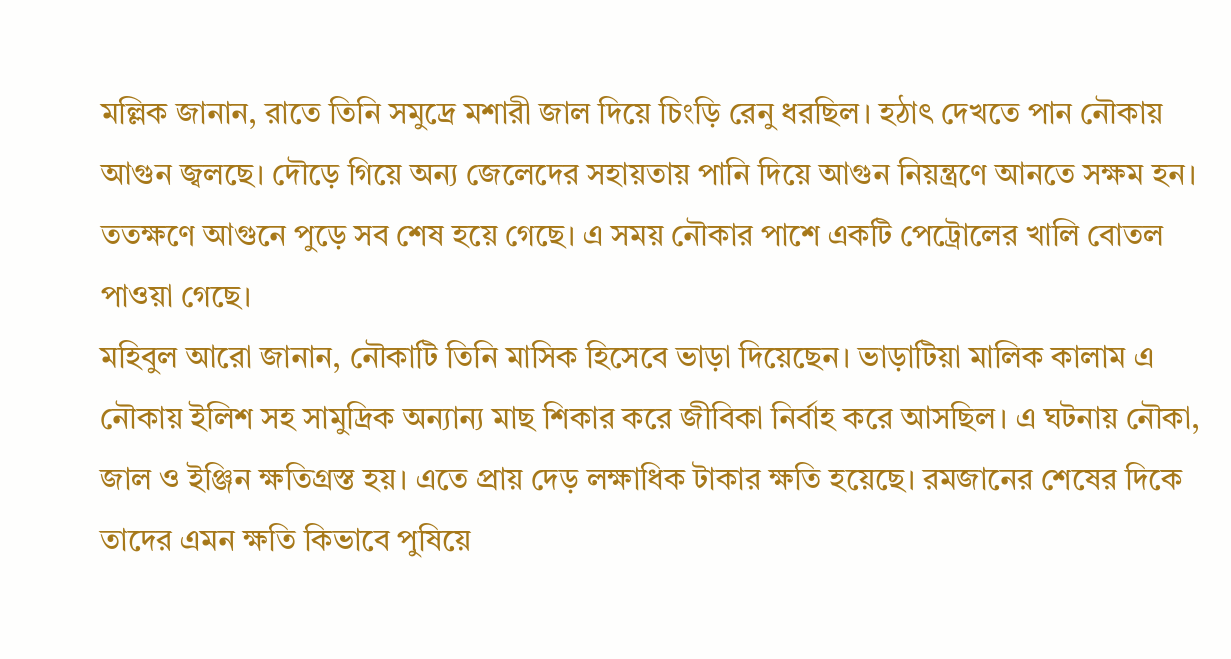মল্লিক জানান, রাতে তিনি সমুদ্রে মশারী জাল দিয়ে চিংড়ি রেনু ধরছিল। হঠাৎ দেখতে পান নৌকায় আগুন জ্বলছে। দৌড়ে গিয়ে অন্য জেলেদের সহায়তায় পানি দিয়ে আগুন নিয়ন্ত্রণে আনতে সক্ষম হন। ততক্ষণে আগুনে পুড়ে সব শেষ হয়ে গেছে। এ সময় নৌকার পাশে একটি পেট্রোলের খালি বোতল পাওয়া গেছে।
মহিবুল আরো জানান, নৌকাটি তিনি মাসিক হিসেবে ভাড়া দিয়েছেন। ভাড়াটিয়া মালিক কালাম এ নৌকায় ইলিশ সহ সামুদ্রিক অন্যান্য মাছ শিকার করে জীবিকা নির্বাহ করে আসছিল। এ ঘটনায় নৌকা, জাল ও ইঞ্জিন ক্ষতিগ্রস্ত হয়। এতে প্রায় দেড় লক্ষাধিক টাকার ক্ষতি হয়েছে। রমজানের শেষের দিকে তাদের এমন ক্ষতি কিভাবে পুষিয়ে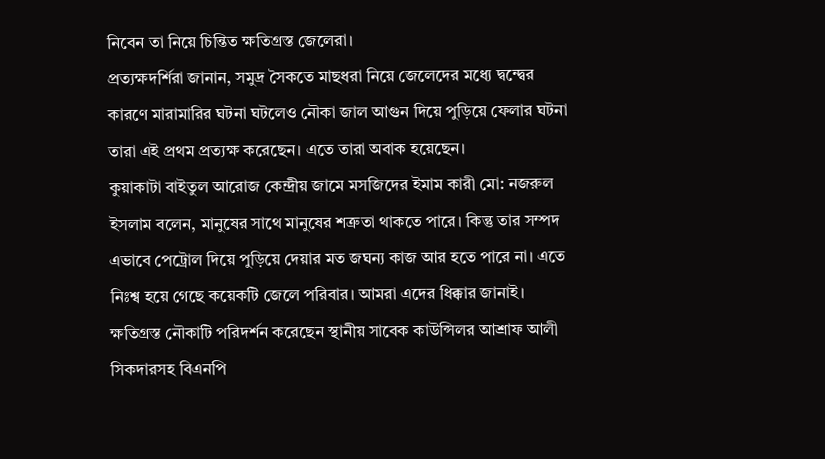নিবেন তা নিয়ে চিন্তিত ক্ষতিগ্রস্ত জেলেরা।
প্রত্যক্ষদর্শিরা জানান, সমুদ্র সৈকতে মাছধরা নিয়ে জেলেদের মধ্যে দ্বন্দ্বের কারণে মারামারির ঘটনা ঘটলেও নৌকা জাল আগুন দিয়ে পুড়িয়ে ফেলার ঘটনা তারা এই প্রথম প্রত্যক্ষ করেছেন। এতে তারা অবাক হয়েছেন।
কুয়াকাটা বাইতুল আরোজ কেন্দ্রীয় জামে মসজিদের ইমাম কারী মো: নজরুল ইসলাম বলেন, মানুষের সাথে মানুষের শত্রুতা থাকতে পারে। কিন্তু তার সম্পদ এভাবে পেট্রোল দিয়ে পুড়িয়ে দেয়ার মত জঘন্য কাজ আর হতে পারে না। এতে নিঃশ্ব হয়ে গেছে কয়েকটি জেলে পরিবার। আমরা এদের ধিক্কার জানাই।
ক্ষতিগ্রস্ত নৌকাটি পরিদর্শন করেছেন স্থানীয় সাবেক কাউন্সিলর আশ্রাফ আলী সিকদারসহ বিএনপি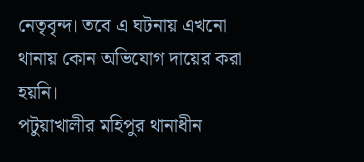নেতৃবৃন্দ। তবে এ ঘটনায় এখনো থানায় কোন অভিযোগ দায়ের করা হয়নি।
পটুয়াখালীর মহিপুর থানাধীন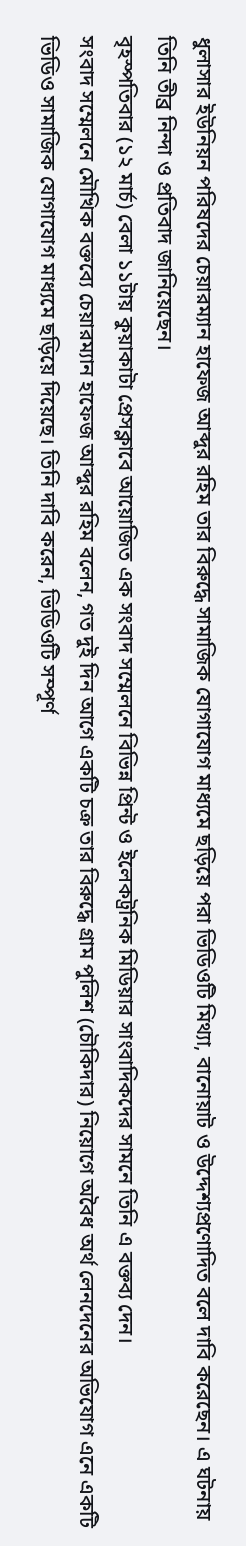ধুলাসার ইউনিয়ন পরিষদের চেয়ারম্যান হাফেজ আব্দুর রহিম তার বিরুদ্ধে সামাজিক যোগাযোগ মাধ্যমে ছড়িয়ে পরা ভিডিওটি মিথ্যা, বানোয়াট ও উদ্দেশ্যপ্রণোদিত বলে দাবি করেছেন। এ ঘটনায় তিনি তীব্র নিন্দা ও প্রতিবাদ জানিয়েছেন।
বৃহস্পতিবার (১২ মার্চ) বেলা ১১টায় কুয়াকাটা প্রেসক্লাবে আয়োজিত এক সংবাদ সম্মেলনে বিভিন্ন প্রিন্ট ও ইলেকট্রনিক মিডিয়ার সাংবাদিকদের সামনে তিনি এ বক্তব্য দেন।
সংবাদ সম্মেলনে মৌখিক বক্তব্যে চেয়ারম্যান হাফেজ আব্দুর রহিম বলেন, গত দুই দিন আগে একটি চক্র তার বিরুদ্ধে গ্রাম পুলিশ (চৌকিদার) নিয়োগে অবৈধ অর্থ লেনদেনের অভিযোগ এনে একটি ভিডিও সামাজিক যোগাযোগ মাধ্যমে ছড়িয়ে দিয়েছে। তিনি দাবি করেন, ভিডিওটি সম্পূর্ণ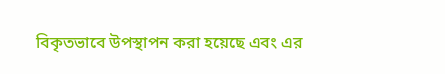বিকৃতভাবে উপস্থাপন করা হয়েছে এবং এর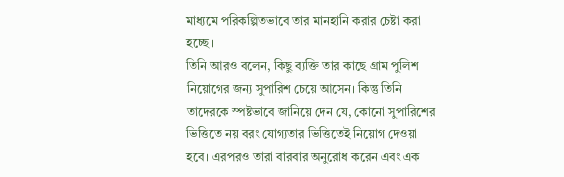মাধ্যমে পরিকল্পিতভাবে তার মানহানি করার চেষ্টা করা হচ্ছে।
তিনি আরও বলেন, কিছু ব্যক্তি তার কাছে গ্রাম পুলিশ নিয়োগের জন্য সুপারিশ চেয়ে আসেন। কিন্তু তিনি তাদেরকে স্পষ্টভাবে জানিয়ে দেন যে, কোনো সুপারিশের ভিত্তিতে নয় বরং যোগ্যতার ভিত্তিতেই নিয়োগ দেওয়া হবে। এরপরও তারা বারবার অনুরোধ করেন এবং এক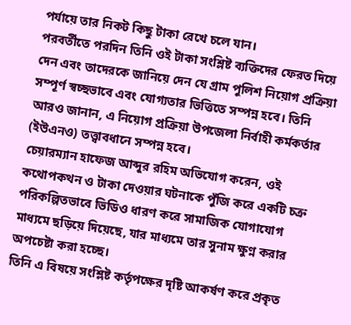পর্যায়ে তার নিকট কিছু টাকা রেখে চলে যান।
পরবর্তীতে পরদিন তিনি ওই টাকা সংশ্লিষ্ট ব্যক্তিদের ফেরত দিয়ে দেন এবং তাদেরকে জানিয়ে দেন যে গ্রাম পুলিশ নিয়োগ প্রক্রিয়া সম্পূর্ণ স্বচ্ছভাবে এবং যোগ্যতার ভিত্তিতে সম্পন্ন হবে। তিনি আরও জানান, এ নিয়োগ প্রক্রিয়া উপজেলা নির্বাহী কর্মকর্তার (ইউএনও) তত্ত্বাবধানে সম্পন্ন হবে।
চেয়ারম্যান হাফেজ আব্দুর রহিম অভিযোগ করেন, ওই কথোপকথন ও টাকা দেওয়ার ঘটনাকে পুঁজি করে একটি চক্র পরিকল্পিতভাবে ভিডিও ধারণ করে সামাজিক যোগাযোগ মাধ্যমে ছড়িয়ে দিয়েছে, যার মাধ্যমে তার সুনাম ক্ষুণ্ন করার অপচেষ্টা করা হচ্ছে।
তিনি এ বিষয়ে সংশ্লিষ্ট কর্তৃপক্ষের দৃষ্টি আকর্ষণ করে প্রকৃত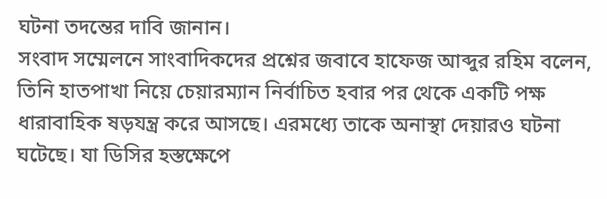ঘটনা তদন্তের দাবি জানান।
সংবাদ সম্মেলনে সাংবাদিকদের প্রশ্নের জবাবে হাফেজ আব্দুর রহিম বলেন, তিনি হাতপাখা নিয়ে চেয়ারম্যান নির্বাচিত হবার পর থেকে একটি পক্ষ ধারাবাহিক ষড়যন্ত্র করে আসছে। এরমধ্যে তাকে অনাস্থা দেয়ারও ঘটনা ঘটেছে। যা ডিসির হস্তক্ষেপে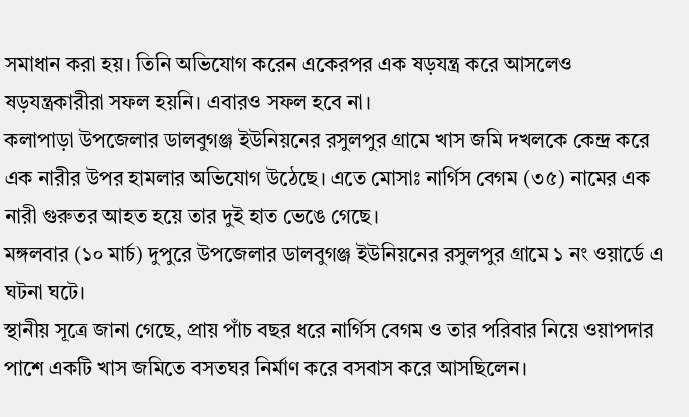সমাধান করা হয়। তিনি অভিযোগ করেন একেরপর এক ষড়যন্ত্র করে আসলেও ষড়যন্ত্রকারীরা সফল হয়নি। এবারও সফল হবে না।
কলাপাড়া উপজেলার ডালবুগঞ্জ ইউনিয়নের রসুলপুর গ্রামে খাস জমি দখলকে কেন্দ্র করে এক নারীর উপর হামলার অভিযোগ উঠেছে। এতে মোসাঃ নার্গিস বেগম (৩৫) নামের এক নারী গুরুতর আহত হয়ে তার দুই হাত ভেঙে গেছে।
মঙ্গলবার (১০ মার্চ) দুপুরে উপজেলার ডালবুগঞ্জ ইউনিয়নের রসুলপুর গ্রামে ১ নং ওয়ার্ডে এ ঘটনা ঘটে।
স্থানীয় সূত্রে জানা গেছে, প্রায় পাঁচ বছর ধরে নার্গিস বেগম ও তার পরিবার নিয়ে ওয়াপদার পাশে একটি খাস জমিতে বসতঘর নির্মাণ করে বসবাস করে আসছিলেন।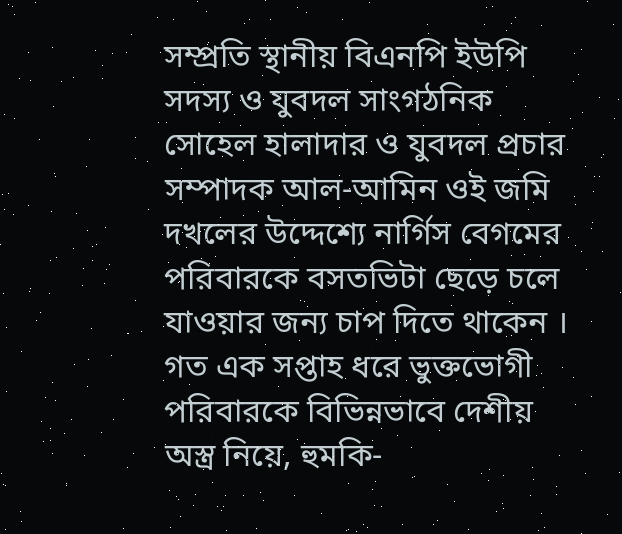সম্প্রতি স্থানীয় বিএনপি ইউপি সদস্য ও যুবদল সাংগঠনিক সোহেল হালাদার ও যুবদল প্রচার সম্পাদক আল-আমিন ওই জমি দখলের উদ্দেশ্যে নার্গিস বেগমের পরিবারকে বসতভিটা ছেড়ে চলে যাওয়ার জন্য চাপ দিতে থাকেন । গত এক সপ্তাহ ধরে ভুক্তভোগী পরিবারকে বিভিন্নভাবে দেশীয় অস্ত্র নিয়ে, হুমকি-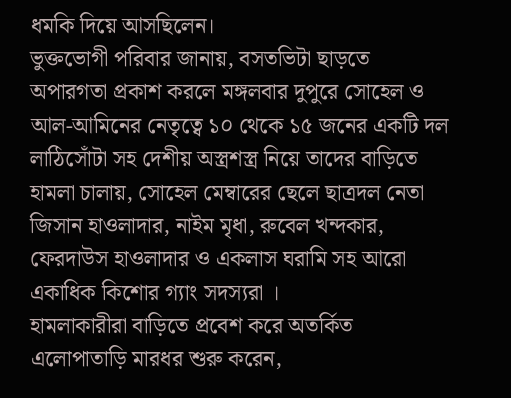ধমকি দিয়ে আসছিলেন।
ভুক্তভোগী পরিবার জানায়, বসতভিটা ছাড়তে অপারগতা প্রকাশ করলে মঙ্গলবার দুপুরে সোহেল ও আল-আমিনের নেতৃত্বে ১০ থেকে ১৫ জনের একটি দল লাঠিসোঁটা সহ দেশীয় অস্ত্রশস্ত্র নিয়ে তাদের বাড়িতে হামলা চালায়, সোহেল মেম্বারের ছেলে ছাত্রদল নেতা জিসান হাওলাদার, নাইম মৃধা, রুবেল খন্দকার, ফেরদাউস হাওলাদার ও একলাস ঘরামি সহ আরো একাধিক কিশোর গ্যাং সদস্যরা ।
হামলাকারীরা বাড়িতে প্রবেশ করে অতর্কিত এলোপাতাড়ি মারধর শুরু করেন,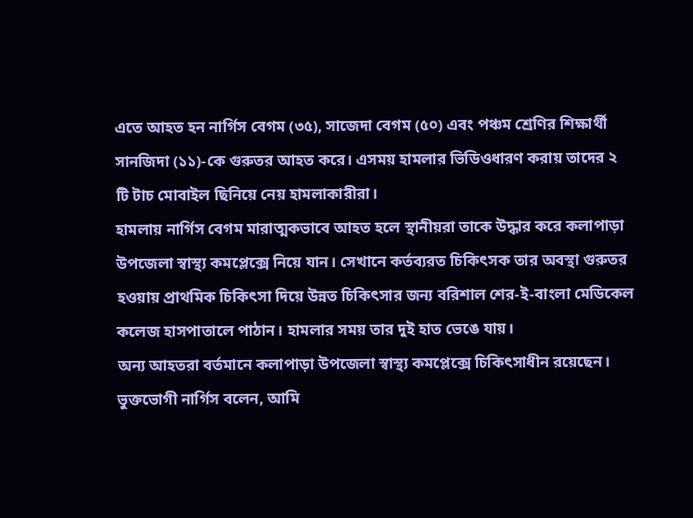এতে আহত হন নার্গিস বেগম (৩৫), সাজেদা বেগম (৫০) এবং পঞ্চম শ্রেণির শিক্ষার্থী সানজিদা (১১)-কে গুরুতর আহত করে। এসময় হামলার ভিডিওধারণ করায় তাদের ২ টি টাচ মোবাইল ছিনিয়ে নেয় হামলাকারীরা।
হামলায় নার্গিস বেগম মারাত্মকভাবে আহত হলে স্থানীয়রা তাকে উদ্ধার করে কলাপাড়া উপজেলা স্বাস্থ্য কমপ্লেক্সে নিয়ে যান। সেখানে কর্তব্যরত চিকিৎসক তার অবস্থা গুরুতর হওয়ায় প্রাথমিক চিকিৎসা দিয়ে উন্নত চিকিৎসার জন্য বরিশাল শের-ই-বাংলা মেডিকেল কলেজ হাসপাতালে পাঠান। হামলার সময় তার দুই হাত ভেঙে যায়।
অন্য আহতরা বর্তমানে কলাপাড়া উপজেলা স্বাস্থ্য কমপ্লেক্সে চিকিৎসাধীন রয়েছেন।
ভুক্তভোগী নার্গিস বলেন, আমি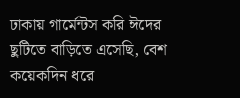ঢাকায় গার্মেন্টস করি ঈদের ছুটিতে বাড়িতে এসেছি, বেশ কয়েকদিন ধরে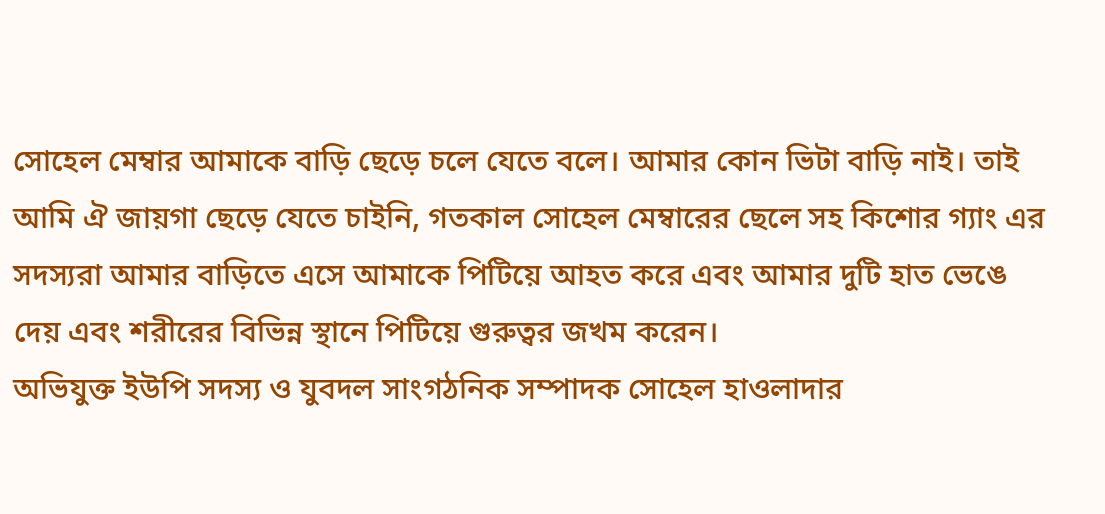সোহেল মেম্বার আমাকে বাড়ি ছেড়ে চলে যেতে বলে। আমার কোন ভিটা বাড়ি নাই। তাই আমি ঐ জায়গা ছেড়ে যেতে চাইনি, গতকাল সোহেল মেম্বারের ছেলে সহ কিশোর গ্যাং এর সদস্যরা আমার বাড়িতে এসে আমাকে পিটিয়ে আহত করে এবং আমার দুটি হাত ভেঙে দেয় এবং শরীরের বিভিন্ন স্থানে পিটিয়ে গুরুত্বর জখম করেন।
অভিযুক্ত ইউপি সদস্য ও যুবদল সাংগঠনিক সম্পাদক সোহেল হাওলাদার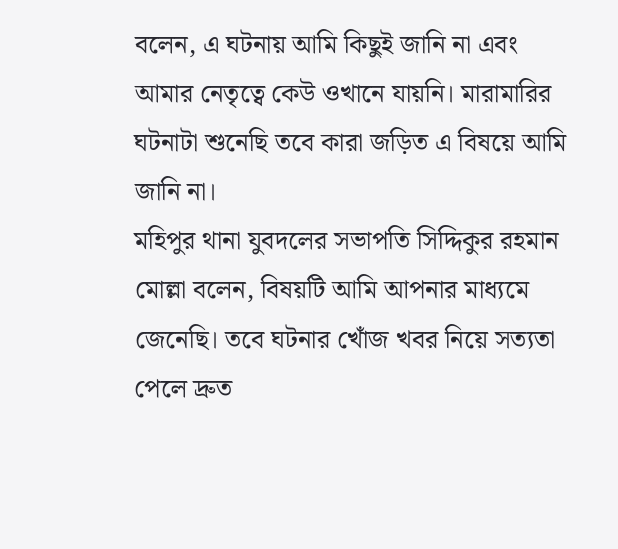বলেন, এ ঘটনায় আমি কিছুই জানি না এবং আমার নেতৃত্বে কেউ ওখানে যায়নি। মারামারির ঘটনাটা শুনেছি তবে কারা জড়িত এ বিষয়ে আমি জানি না।
মহিপুর থানা যুবদলের সভাপতি সিদ্দিকুর রহমান মোল্লা বলেন, বিষয়টি আমি আপনার মাধ্যমে জেনেছি। তবে ঘটনার খোঁজ খবর নিয়ে সত্যতা পেলে দ্রুত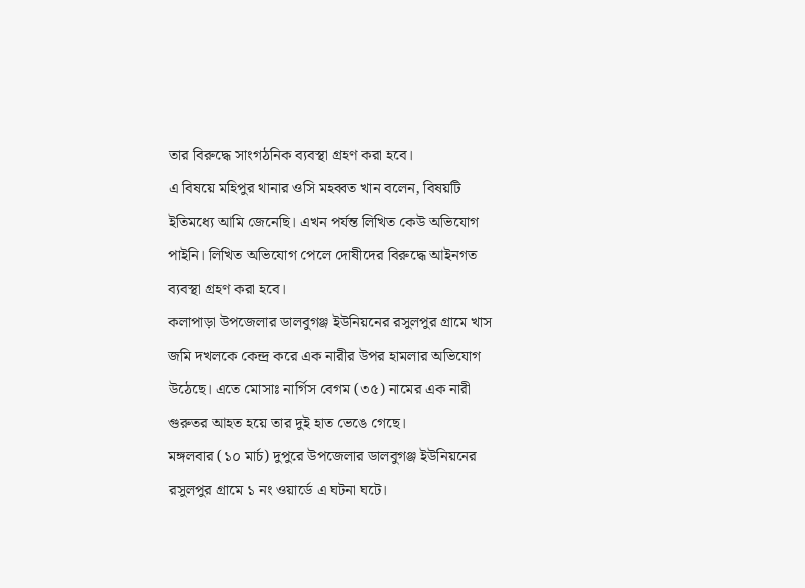তার বিরুদ্ধে সাংগঠনিক ব্যবস্থা গ্রহণ করা হবে।
এ বিষয়ে মহিপুর থানার ওসি মহব্বত খান বলেন, বিষয়টি ইতিমধ্যে আমি জেনেছি। এখন পর্যন্ত লিখিত কেউ অভিযোগ পাইনি। লিখিত অভিযোগ পেলে দোষীদের বিরুদ্ধে আইনগত ব্যবস্থা গ্রহণ করা হবে।
কলাপাড়া উপজেলার ডালবুগঞ্জ ইউনিয়নের রসুলপুর গ্রামে খাস জমি দখলকে কেন্দ্র করে এক নারীর উপর হামলার অভিযোগ উঠেছে। এতে মোসাঃ নার্গিস বেগম (৩৫) নামের এক নারী গুরুতর আহত হয়ে তার দুই হাত ভেঙে গেছে।
মঙ্গলবার (১০ মার্চ) দুপুরে উপজেলার ডালবুগঞ্জ ইউনিয়নের রসুলপুর গ্রামে ১ নং ওয়ার্ডে এ ঘটনা ঘটে।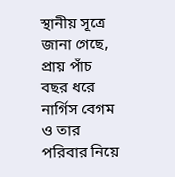স্থানীয় সূত্রে জানা গেছে, প্রায় পাঁচ বছর ধরে নার্গিস বেগম ও তার পরিবার নিয়ে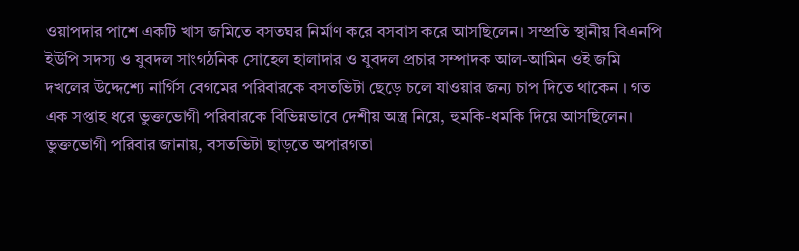ওয়াপদার পাশে একটি খাস জমিতে বসতঘর নির্মাণ করে বসবাস করে আসছিলেন। সম্প্রতি স্থানীয় বিএনপি ইউপি সদস্য ও যুবদল সাংগঠনিক সোহেল হালাদার ও যুবদল প্রচার সম্পাদক আল-আমিন ওই জমি দখলের উদ্দেশ্যে নার্গিস বেগমের পরিবারকে বসতভিটা ছেড়ে চলে যাওয়ার জন্য চাপ দিতে থাকেন । গত এক সপ্তাহ ধরে ভুক্তভোগী পরিবারকে বিভিন্নভাবে দেশীয় অস্ত্র নিয়ে, হুমকি-ধমকি দিয়ে আসছিলেন।
ভুক্তভোগী পরিবার জানায়, বসতভিটা ছাড়তে অপারগতা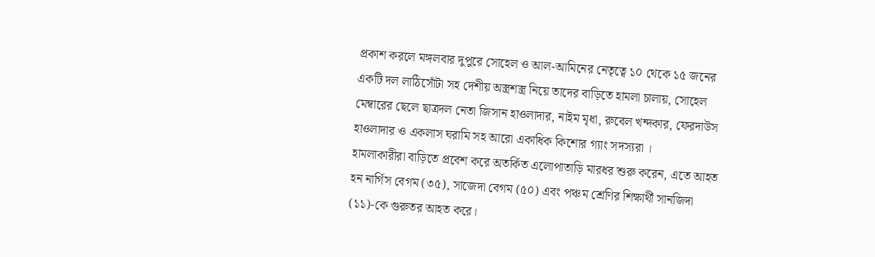প্রকাশ করলে মঙ্গলবার দুপুরে সোহেল ও আল-আমিনের নেতৃত্বে ১০ থেকে ১৫ জনের একটি দল লাঠিসোঁটা সহ দেশীয় অস্ত্রশস্ত্র নিয়ে তাদের বাড়িতে হামলা চালায়, সোহেল মেম্বারের ছেলে ছাত্রদল নেতা জিসান হাওলাদার, নাইম মৃধা, রুবেল খন্দকার, ফেরদাউস হাওলাদার ও একলাস ঘরামি সহ আরো একাধিক কিশোর গ্যাং সদস্যরা ।
হামলাকারীরা বাড়িতে প্রবেশ করে অতর্কিত এলোপাতাড়ি মারধর শুরু করেন, এতে আহত হন নার্গিস বেগম (৩৫), সাজেদা বেগম (৫০) এবং পঞ্চম শ্রেণির শিক্ষার্থী সানজিদা (১১)-কে গুরুতর আহত করে।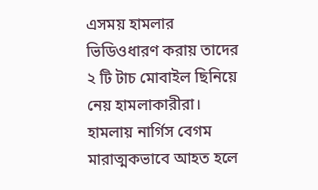এসময় হামলার ভিডিওধারণ করায় তাদের ২ টি টাচ মোবাইল ছিনিয়ে নেয় হামলাকারীরা।
হামলায় নার্গিস বেগম মারাত্মকভাবে আহত হলে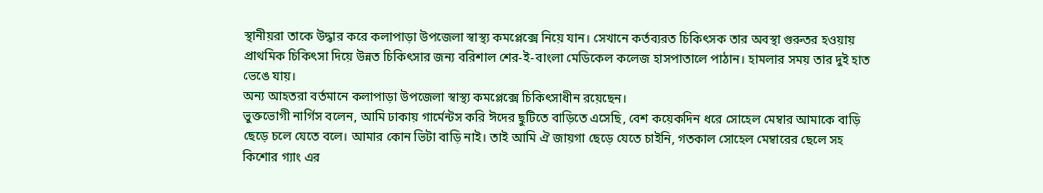স্থানীয়রা তাকে উদ্ধার করে কলাপাড়া উপজেলা স্বাস্থ্য কমপ্লেক্সে নিয়ে যান। সেখানে কর্তব্যরত চিকিৎসক তার অবস্থা গুরুতর হওয়ায় প্রাথমিক চিকিৎসা দিয়ে উন্নত চিকিৎসার জন্য বরিশাল শের-ই-বাংলা মেডিকেল কলেজ হাসপাতালে পাঠান। হামলার সময় তার দুই হাত ভেঙে যায়।
অন্য আহতরা বর্তমানে কলাপাড়া উপজেলা স্বাস্থ্য কমপ্লেক্সে চিকিৎসাধীন রয়েছেন।
ভুক্তভোগী নার্গিস বলেন, আমি ঢাকায় গার্মেন্টস করি ঈদের ছুটিতে বাড়িতে এসেছি, বেশ কয়েকদিন ধরে সোহেল মেম্বার আমাকে বাড়ি ছেড়ে চলে যেতে বলে। আমার কোন ভিটা বাড়ি নাই। তাই আমি ঐ জায়গা ছেড়ে যেতে চাইনি, গতকাল সোহেল মেম্বারের ছেলে সহ কিশোর গ্যাং এর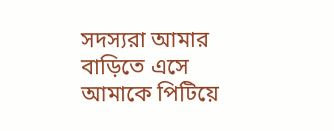সদস্যরা আমার বাড়িতে এসে আমাকে পিটিয়ে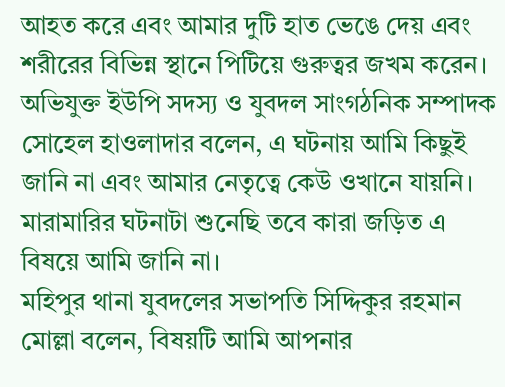আহত করে এবং আমার দুটি হাত ভেঙে দেয় এবং শরীরের বিভিন্ন স্থানে পিটিয়ে গুরুত্বর জখম করেন।
অভিযুক্ত ইউপি সদস্য ও যুবদল সাংগঠনিক সম্পাদক সোহেল হাওলাদার বলেন, এ ঘটনায় আমি কিছুই জানি না এবং আমার নেতৃত্বে কেউ ওখানে যায়নি। মারামারির ঘটনাটা শুনেছি তবে কারা জড়িত এ বিষয়ে আমি জানি না।
মহিপুর থানা যুবদলের সভাপতি সিদ্দিকুর রহমান মোল্লা বলেন, বিষয়টি আমি আপনার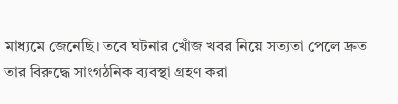মাধ্যমে জেনেছি। তবে ঘটনার খোঁজ খবর নিয়ে সত্যতা পেলে দ্রুত তার বিরুদ্ধে সাংগঠনিক ব্যবস্থা গ্রহণ করা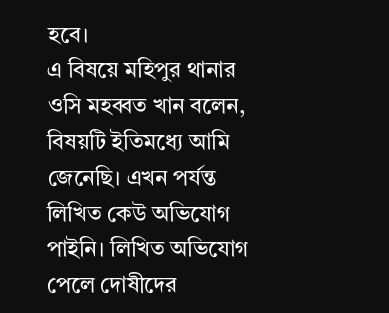হবে।
এ বিষয়ে মহিপুর থানার ওসি মহব্বত খান বলেন, বিষয়টি ইতিমধ্যে আমি জেনেছি। এখন পর্যন্ত লিখিত কেউ অভিযোগ পাইনি। লিখিত অভিযোগ পেলে দোষীদের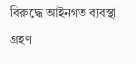বিরুদ্ধে আইনগত ব্যবস্থা গ্রহণ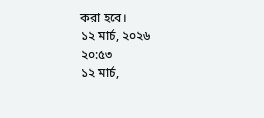করা হবে।
১২ মার্চ, ২০২৬ ২০:৫৩
১২ মার্চ,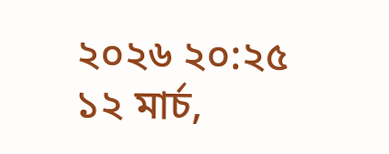২০২৬ ২০:২৫
১২ মার্চ,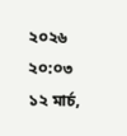২০২৬ ২০:০৩
১২ মার্চ,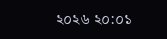২০২৬ ২০:০১